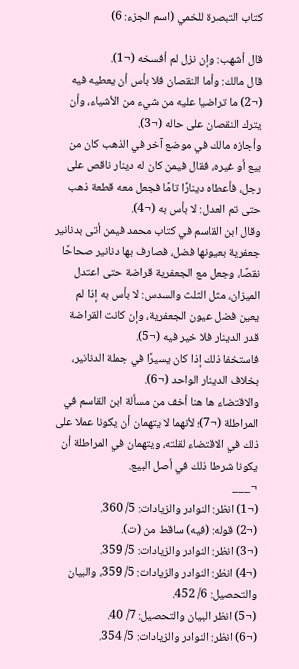كتاب التبصرة للخمي (اسم الجزء: 6)

قال أشهب: وإن نزل لم أفسخه (¬1).
قال مالك: وأما النقصان فلا بأس أن يعطيه فيه (¬2) ما تراضيا عليه من شيء من الأشياء، وأن يترك النقصان على حاله (¬3).
وأجازه مالك في موضع آخر في الذهب كان من بيع أو غيره، فقال فيمن كان له دينار ناقص على رجل، فأعطاه دينارًا تامًا فجعل معه قطعة ذهب حتى تم العدل: لا بأس به (¬4).
وقال ابن القاسم في كتاب محمد فيمن أتى بدنانير جعفرية بعيونها فضل، فصارف بها دنانير صحاحًا نقصًا، وجعل مع الجعفرية قراضة حتى اعتدل الميزان، مثل الثلث والسدس: لا بأس به إذا لم يعين فضل عيون الجعفرية، وإن كانت القراضة قدر الدينار فلا خير فيه (¬5).
فاستخفا ذلك إذا كان يسيرًا في جملة الدنانير، بخلاف الدينار الواحد (¬6).
والاقتضاء ها هنا أخف من مسألة ابن القاسم في المراطلة (¬7)؛ لأنهما لا يتهمان أن يكونا عملا على ذلك في الاقتضاء لقلته، ويتهمان في المراطلة أن يكونا شرطا ذلك في أصل البيع.
¬___
(¬1) انظر: النوادر والزيادات: 5/ 360.
(¬2) قوله: (فيه) ساقط من (ت).
(¬3) انظر: النوادر والزيادات: 5/ 359.
(¬4) انظر: النوادر والزيادات: 5/ 359، والبيان والتحصيل: 6/ 452.
(¬5) انظر البيان والتحصيل: 7/ 40.
(¬6) انظر: النوادر والزيادات: 5/ 354.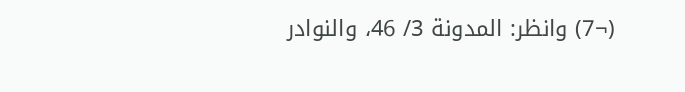(¬7) وانظر: المدونة 3/ 46، والنوادر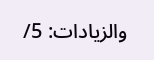والزيادات: 5/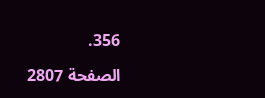356.

الصفحة 2807